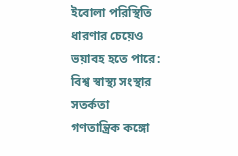ইবোলা পরিস্থিতি ধারণার চেয়েও ভয়াবহ হতে পারে: বিশ্ব স্বাস্থ্য সংস্থার সতর্কতা
গণতান্ত্রিক কঙ্গো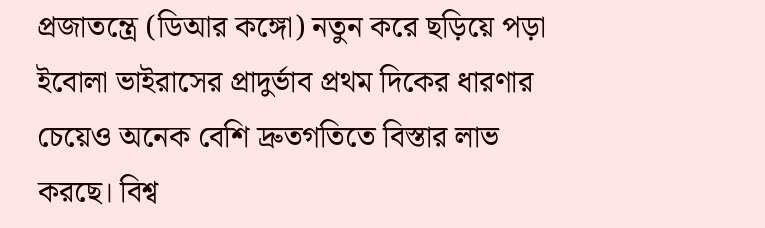প্রজাতন্ত্রে (ডিআর কঙ্গো) নতুন করে ছড়িয়ে পড়া ইবোলা ভাইরাসের প্রাদুর্ভাব প্রথম দিকের ধারণার চেয়েও অনেক বেশি দ্রুতগতিতে বিস্তার লাভ করছে। বিশ্ব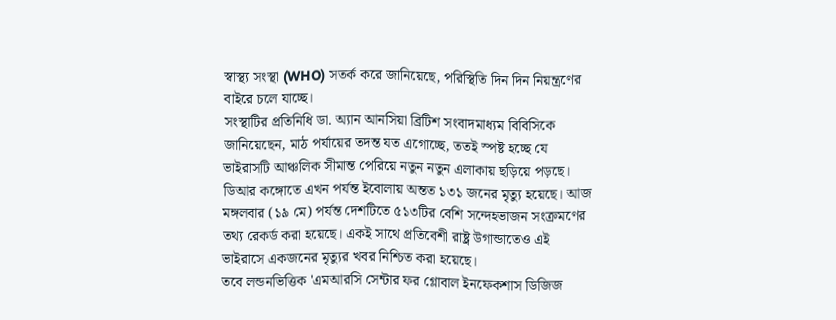স্বাস্থ্য সংস্থা (WHO) সতর্ক করে জানিয়েছে, পরিস্থিতি দিন দিন নিয়ন্ত্রণের বাইরে চলে যাচ্ছে।
সংস্থাটির প্রতিনিধি ডা. অ্যান আনসিয়া ব্রিটিশ সংবাদমাধ্যম বিবিসিকে জানিয়েছেন, মাঠ পর্যায়ের তদন্ত যত এগোচ্ছে, ততই স্পষ্ট হচ্ছে যে ভাইরাসটি আঞ্চলিক সীমান্ত পেরিয়ে নতুন নতুন এলাকায় ছড়িয়ে পড়ছে।
ডিআর কঙ্গোতে এখন পর্যন্ত ইবোলায় অন্তত ১৩১ জনের মৃত্যু হয়েছে। আজ মঙ্গলবার (১৯ মে) পর্যন্ত দেশটিতে ৫১৩টির বেশি সন্দেহভাজন সংক্রমণের তথ্য রেকর্ড করা হয়েছে। একই সাথে প্রতিবেশী রাষ্ট্র উগান্ডাতেও এই ভাইরাসে একজনের মৃত্যুর খবর নিশ্চিত করা হয়েছে।
তবে লন্ডনভিত্তিক 'এমআরসি সেন্টার ফর গ্লোবাল ইনফেকশাস ডিজিজ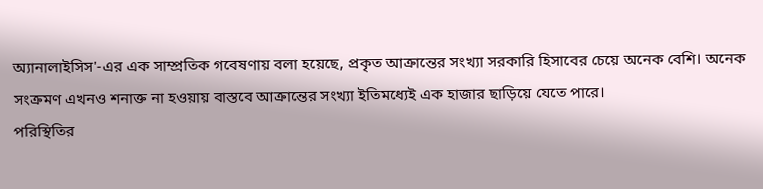অ্যানালাইসিস'-এর এক সাম্প্রতিক গবেষণায় বলা হয়েছে, প্রকৃত আক্রান্তের সংখ্যা সরকারি হিসাবের চেয়ে অনেক বেশি। অনেক সংক্রমণ এখনও শনাক্ত না হওয়ায় বাস্তবে আক্রান্তের সংখ্যা ইতিমধ্যেই এক হাজার ছাড়িয়ে যেতে পারে।
পরিস্থিতির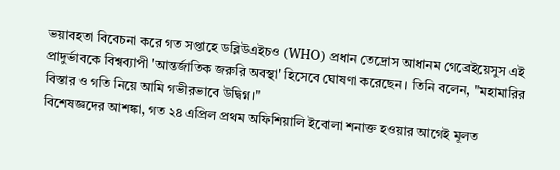ভয়াবহতা বিবেচনা করে গত সপ্তাহে ডব্লিউএইচও (WHO) প্রধান তেদ্রোস আধানম গেব্রেইয়েসুস এই প্রাদুর্ভাবকে বিশ্বব্যাপী 'আন্তর্জাতিক জরুরি অবস্থা' হিসেবে ঘোষণা করেছেন। তিনি বলেন, "মহামারির বিস্তার ও গতি নিয়ে আমি গভীরভাবে উদ্বিগ্ন।"
বিশেষজ্ঞদের আশঙ্কা, গত ২৪ এপ্রিল প্রথম অফিশিয়ালি ইবোলা শনাক্ত হওয়ার আগেই মূলত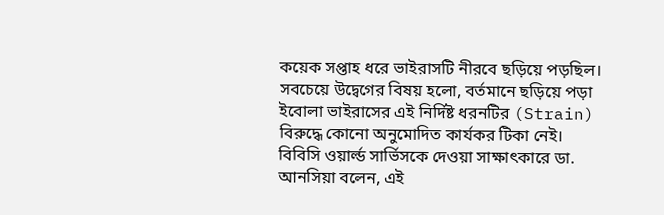কয়েক সপ্তাহ ধরে ভাইরাসটি নীরবে ছড়িয়ে পড়ছিল। সবচেয়ে উদ্বেগের বিষয় হলো, বর্তমানে ছড়িয়ে পড়া ইবোলা ভাইরাসের এই নির্দিষ্ট ধরনটির (Strain) বিরুদ্ধে কোনো অনুমোদিত কার্যকর টিকা নেই।
বিবিসি ওয়ার্ল্ড সার্ভিসকে দেওয়া সাক্ষাৎকারে ডা. আনসিয়া বলেন, এই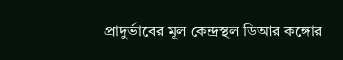প্রাদুর্ভাবের মূল কেন্দ্রস্থল ডিআর কঙ্গোর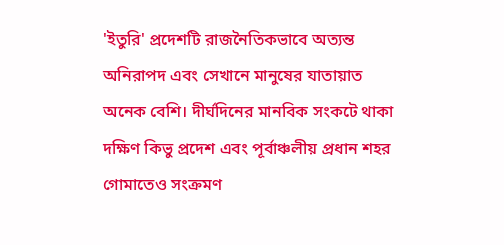'ইতুরি' প্রদেশটি রাজনৈতিকভাবে অত্যন্ত অনিরাপদ এবং সেখানে মানুষের যাতায়াত অনেক বেশি। দীর্ঘদিনের মানবিক সংকটে থাকা দক্ষিণ কিভু প্রদেশ এবং পূর্বাঞ্চলীয় প্রধান শহর গোমাতেও সংক্রমণ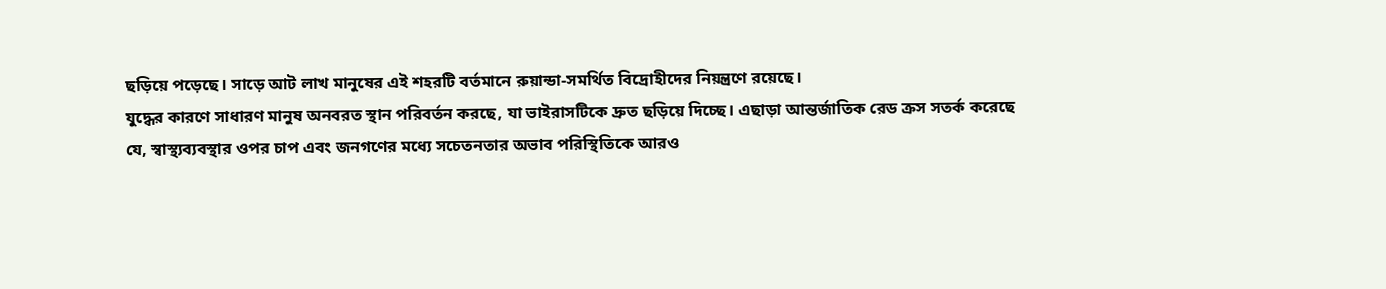ছড়িয়ে পড়েছে। সাড়ে আট লাখ মানুষের এই শহরটি বর্তমানে রুয়ান্ডা-সমর্থিত বিদ্রোহীদের নিয়ন্ত্রণে রয়েছে।
যুদ্ধের কারণে সাধারণ মানুষ অনবরত স্থান পরিবর্তন করছে, যা ভাইরাসটিকে দ্রুত ছড়িয়ে দিচ্ছে। এছাড়া আন্তর্জাতিক রেড ক্রস সতর্ক করেছে যে, স্বাস্থ্যব্যবস্থার ওপর চাপ এবং জনগণের মধ্যে সচেতনতার অভাব পরিস্থিতিকে আরও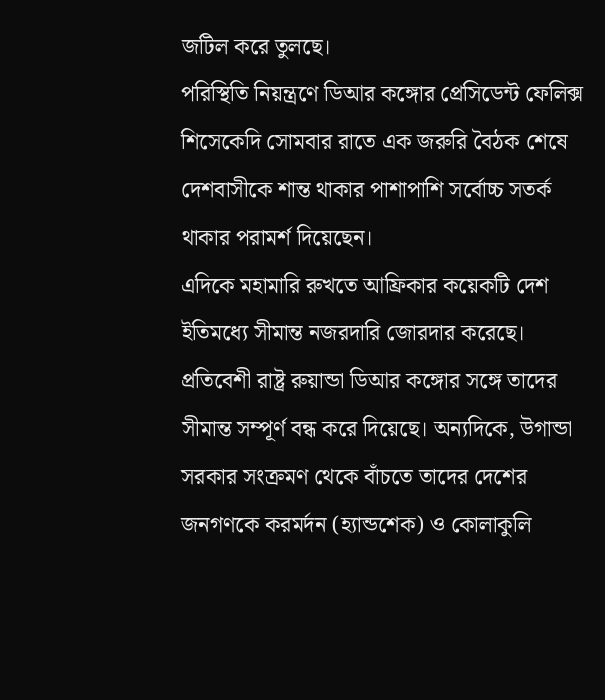জটিল করে তুলছে।
পরিস্থিতি নিয়ন্ত্রণে ডিআর কঙ্গোর প্রেসিডেন্ট ফেলিক্স শিসেকেদি সোমবার রাতে এক জরুরি বৈঠক শেষে দেশবাসীকে শান্ত থাকার পাশাপাশি সর্বোচ্চ সতর্ক থাকার পরামর্শ দিয়েছেন।
এদিকে মহামারি রুখতে আফ্রিকার কয়েকটি দেশ ইতিমধ্যে সীমান্ত নজরদারি জোরদার করেছে। প্রতিবেশী রাষ্ট্র রুয়ান্ডা ডিআর কঙ্গোর সঙ্গে তাদের সীমান্ত সম্পূর্ণ বন্ধ করে দিয়েছে। অন্যদিকে, উগান্ডা সরকার সংক্রমণ থেকে বাঁচতে তাদের দেশের জনগণকে করমর্দন (হ্যান্ডশেক) ও কোলাকুলি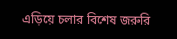এড়িয়ে চলার বিশেষ জরুরি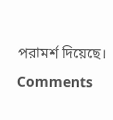পরামর্শ দিয়েছে।
Comments